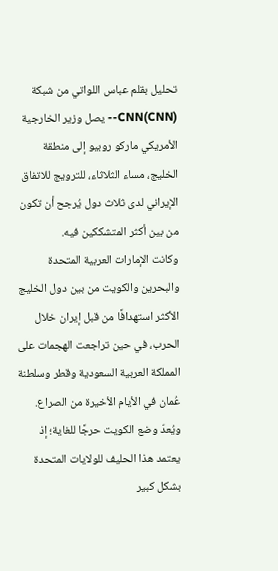تحليل بقلم عباس اللواتي من شبكة CNN(CNN)-- يصل وزير الخارجية الأمريكي ماركو روبيو إلى منطقة الخليج، مساء الثلاثاء، للترويج للاتفاق الإيراني لدى ثلاث دول يُرجح أن تكون من بين أكثر المتشككين فيه.
وكانت الإمارات العربية المتحدة والبحرين والكويت من بين دول الخليج الأكثر استهدافًا من قبل إيران خلال الحرب، في حين تراجعت الهجمات على المملكة العربية السعودية وقطر وسلطنة عُمان في الأيام الأخيرة من الصراع.
ويُعدّ وضع الكويت حرجًا للغاية؛ إذ يعتمد هذا الحليف للولايات المتحدة بشكل كبير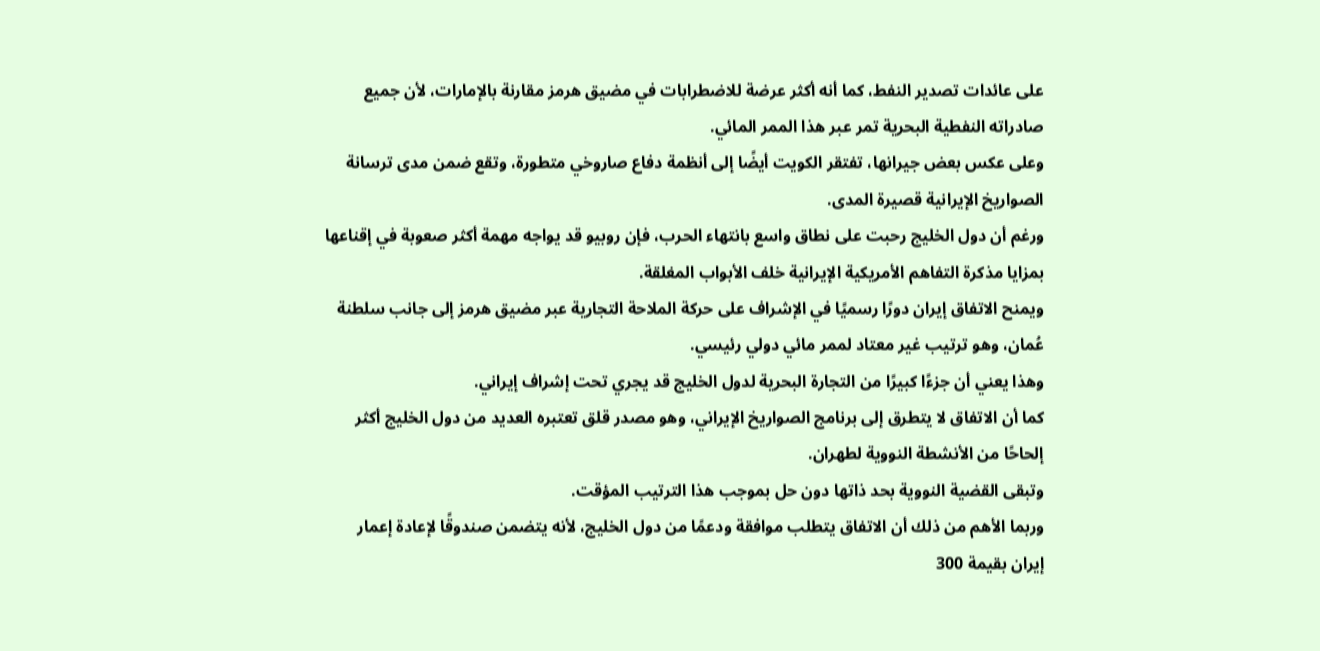على عائدات تصدير النفط، كما أنه أكثر عرضة للاضطرابات في مضيق هرمز مقارنة بالإمارات، لأن جميع صادراته النفطية البحرية تمر عبر هذا الممر المائي.
وعلى عكس بعض جيرانها، تفتقر الكويت أيضًا إلى أنظمة دفاع صاروخي متطورة، وتقع ضمن مدى ترسانة الصواريخ الإيرانية قصيرة المدى.
ورغم أن دول الخليج رحبت على نطاق واسع بانتهاء الحرب، فإن روبيو قد يواجه مهمة أكثر صعوبة في إقناعها بمزايا مذكرة التفاهم الأمريكية الإيرانية خلف الأبواب المغلقة.
ويمنح الاتفاق إيران دورًا رسميًا في الإشراف على حركة الملاحة التجارية عبر مضيق هرمز إلى جانب سلطنة عُمان، وهو ترتيب غير معتاد لممر مائي دولي رئيسي.
وهذا يعني أن جزءًا كبيرًا من التجارة البحرية لدول الخليج قد يجري تحت إشراف إيراني.
كما أن الاتفاق لا يتطرق إلى برنامج الصواريخ الإيراني، وهو مصدر قلق تعتبره العديد من دول الخليج أكثر إلحاحًا من الأنشطة النووية لطهران.
وتبقى القضية النووية بحد ذاتها دون حل بموجب هذا الترتيب المؤقت.
وربما الأهم من ذلك أن الاتفاق يتطلب موافقة ودعمًا من دول الخليج، لأنه يتضمن صندوقًا لإعادة إعمار إيران بقيمة 300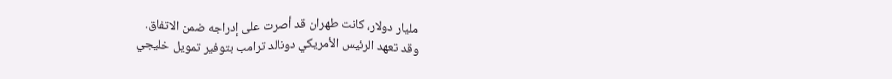مليار دولار، كانت طهران قد أصرت على إدراجه ضمن الاتفاق.
وقد تعهد الرئيس الأمريكي دونالد ترامب بتوفير تمويل خليجي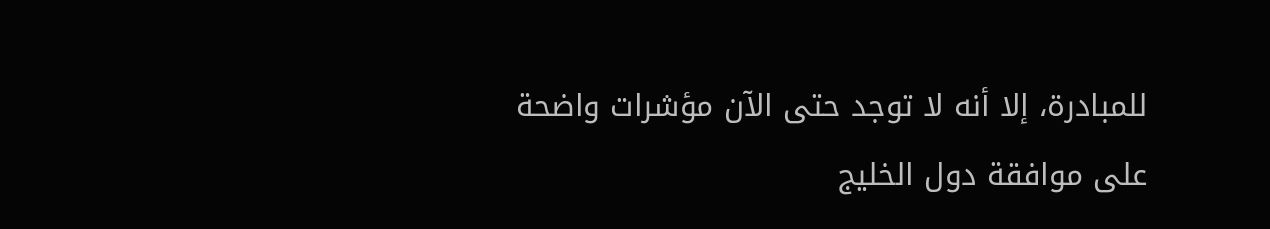للمبادرة، إلا أنه لا توجد حتى الآن مؤشرات واضحة على موافقة دول الخليج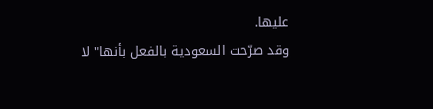عليها.
وقد صرّحت السعودية بالفعل بأنها" لا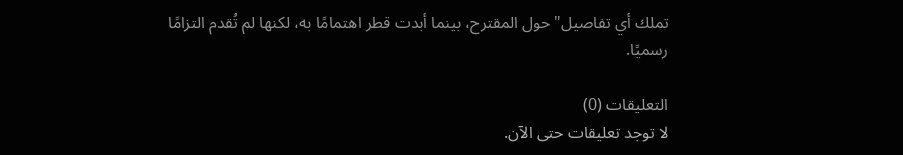تملك أي تفاصيل" حول المقترح، بينما أبدت قطر اهتمامًا به، لكنها لم تُقدم التزامًا رسميًا.

التعليقات (0)
لا توجد تعليقات حتى الآن.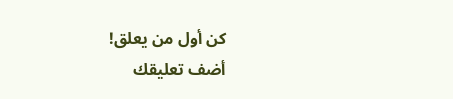كن أول من يعلق!
أضف تعليقك